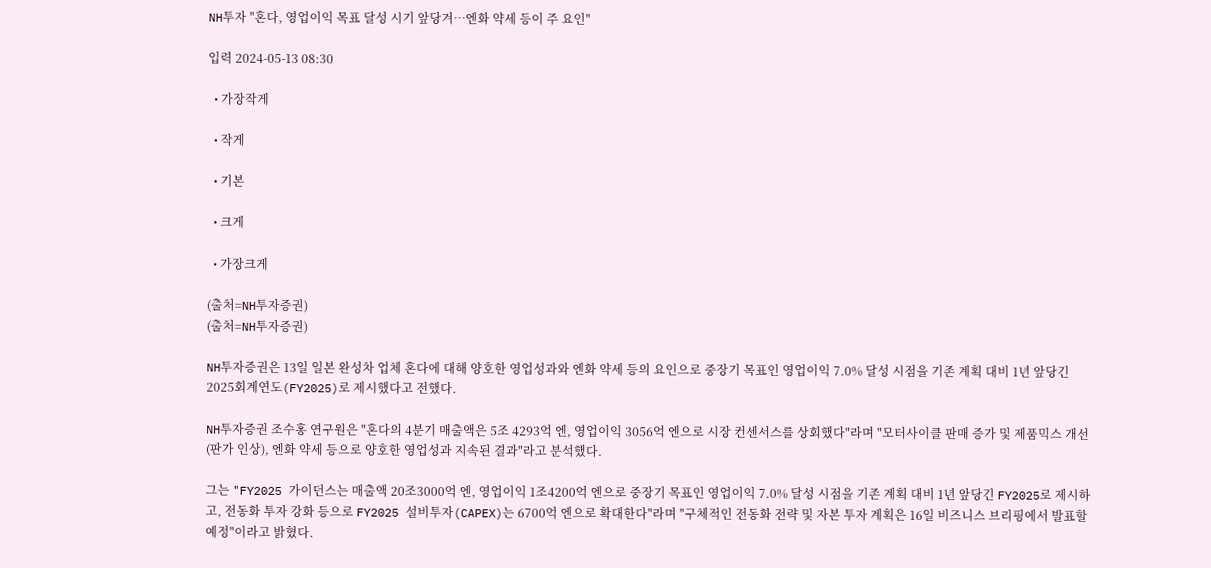NH투자 "혼다, 영업이익 목표 달성 시기 앞당겨…엔화 약세 등이 주 요인"

입력 2024-05-13 08:30

  • 가장작게

  • 작게

  • 기본

  • 크게

  • 가장크게

(출처=NH투자증권)
(출처=NH투자증권)

NH투자증권은 13일 일본 완성차 업체 혼다에 대해 양호한 영업성과와 엔화 약세 등의 요인으로 중장기 목표인 영업이익 7.0% 달성 시점을 기존 계획 대비 1년 앞당긴 2025회계연도(FY2025)로 제시했다고 전했다.

NH투자증권 조수홍 연구원은 "혼다의 4분기 매출액은 5조 4293억 엔, 영업이익 3056억 엔으로 시장 컨센서스를 상회했다"라며 "모터사이클 판매 증가 및 제품믹스 개선(판가 인상), 엔화 약세 등으로 양호한 영업성과 지속된 결과"라고 분석했다.

그는 "FY2025 가이던스는 매출액 20조3000억 엔, 영업이익 1조4200억 엔으로 중장기 목표인 영업이익 7.0% 달성 시점을 기존 계획 대비 1년 앞당긴 FY2025로 제시하고, 전동화 투자 강화 등으로 FY2025 설비투자(CAPEX)는 6700억 엔으로 확대한다"라며 "구체적인 전동화 전략 및 자본 투자 계획은 16일 비즈니스 브리핑에서 발표할 예정"이라고 밝혔다.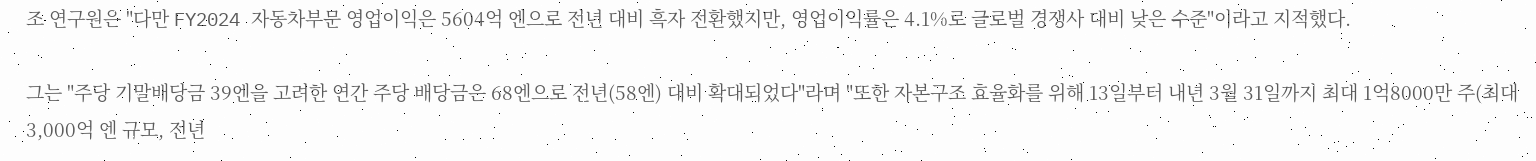조 연구원은 "다만 FY2024 자동차부문 영업이익은 5604억 엔으로 전년 대비 흑자 전환했지만, 영업이익률은 4.1%로 글로벌 경쟁사 대비 낮은 수준"이라고 지적했다.

그는 "주당 기말배당금 39엔을 고려한 연간 주당 배당금은 68엔으로 전년(58엔) 대비 확대되었다"라며 "또한 자본구조 효율화를 위해 13일부터 내년 3월 31일까지 최대 1억8000만 주(최대 3,000억 엔 규모, 전년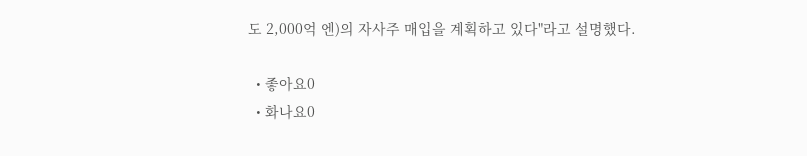도 2,000억 엔)의 자사주 매입을 계획하고 있다"라고 설명했다.

  • 좋아요0
  • 화나요0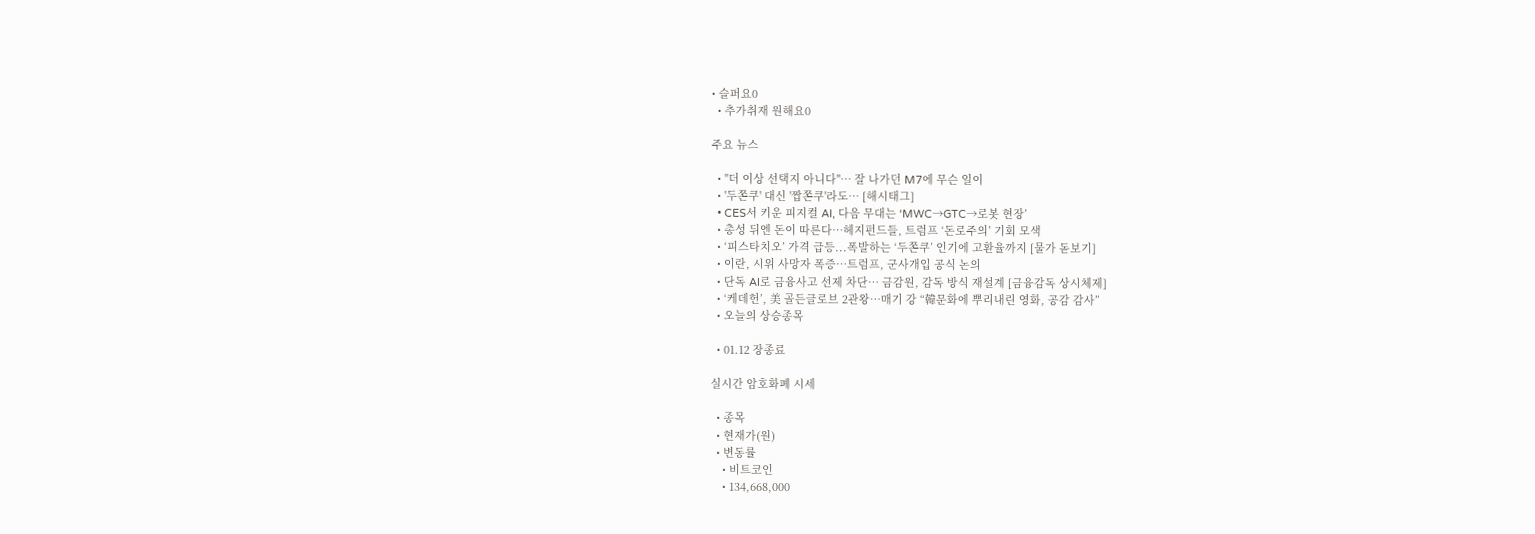• 슬퍼요0
  • 추가취재 원해요0

주요 뉴스

  • "더 이상 선택지 아니다"… 잘 나가던 M7에 무슨 일이
  • '두쫀쿠' 대신 '짭쫀쿠'라도… [해시태그]
  • CES서 키운 피지컬 AI, 다음 무대는 ‘MWC→GTC→로봇 현장’
  • 총성 뒤엔 돈이 따른다⋯헤지펀드들, 트럼프 ‘돈로주의’ 기회 모색
  • ‘피스타치오’ 가격 급등...폭발하는 ‘두쫀쿠’ 인기에 고환율까지 [물가 돋보기]
  • 이란, 시위 사망자 폭증…트럼프, 군사개입 공식 논의
  • 단독 AI로 금융사고 선제 차단… 금감원, 감독 방식 재설계 [금융감독 상시체제]
  • ‘케데헌’, 美 골든글로브 2관왕⋯매기 강 “韓문화에 뿌리내린 영화, 공감 감사”
  • 오늘의 상승종목

  • 01.12 장종료

실시간 암호화폐 시세

  • 종목
  • 현재가(원)
  • 변동률
    • 비트코인
    • 134,668,000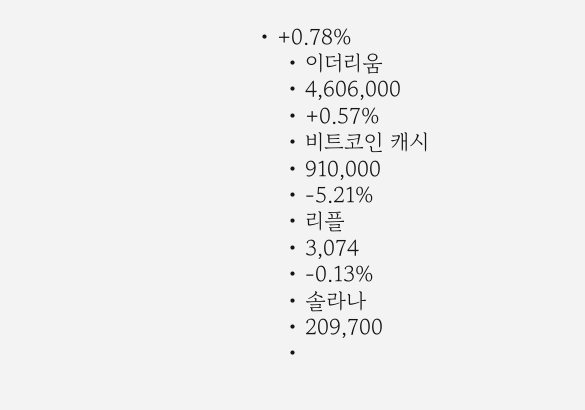• +0.78%
    • 이더리움
    • 4,606,000
    • +0.57%
    • 비트코인 캐시
    • 910,000
    • -5.21%
    • 리플
    • 3,074
    • -0.13%
    • 솔라나
    • 209,700
    •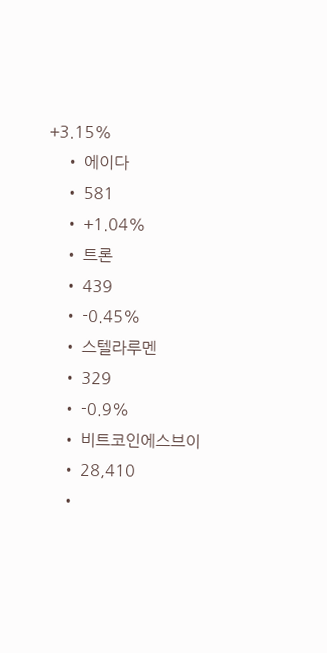+3.15%
    • 에이다
    • 581
    • +1.04%
    • 트론
    • 439
    • -0.45%
    • 스텔라루멘
    • 329
    • -0.9%
    • 비트코인에스브이
    • 28,410
    •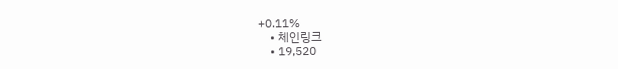+0.11%
    • 체인링크
    • 19,520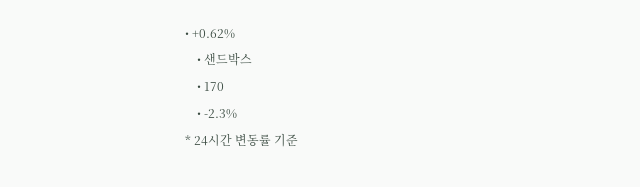• +0.62%
    • 샌드박스
    • 170
    • -2.3%
* 24시간 변동률 기준